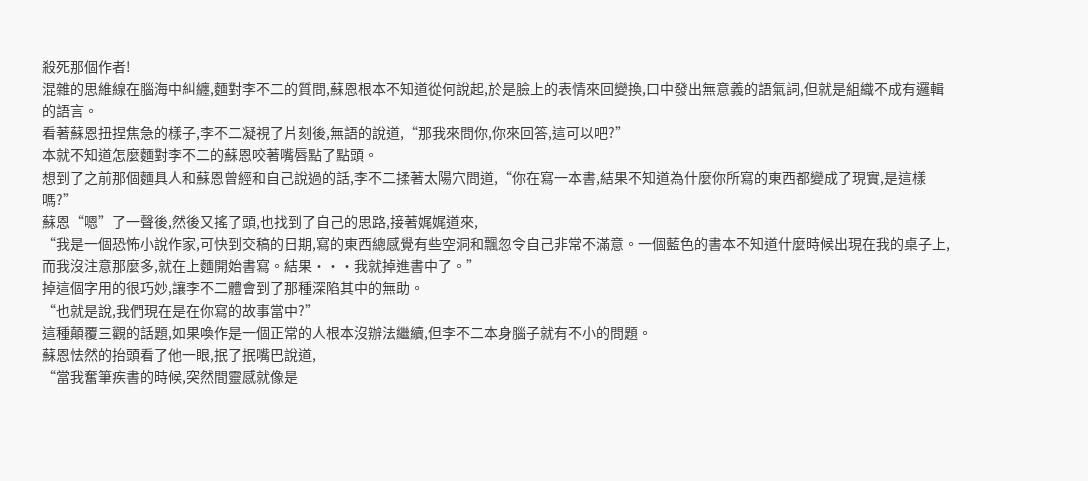殺死那個作者!
混雜的思維線在腦海中糾纏,麵對李不二的質問,蘇恩根本不知道從何說起,於是臉上的表情來回變換,口中發出無意義的語氣詞,但就是組織不成有邏輯的語言。
看著蘇恩扭捏焦急的樣子,李不二凝視了片刻後,無語的說道,“那我來問你,你來回答,這可以吧?”
本就不知道怎麼麵對李不二的蘇恩咬著嘴唇點了點頭。
想到了之前那個麵具人和蘇恩曾經和自己說過的話,李不二揉著太陽穴問道,“你在寫一本書,結果不知道為什麼你所寫的東西都變成了現實,是這樣嗎?”
蘇恩“嗯”了一聲後,然後又搖了頭,也找到了自己的思路,接著娓娓道來,
“我是一個恐怖小說作家,可快到交稿的日期,寫的東西總感覺有些空洞和飄忽令自己非常不滿意。一個藍色的書本不知道什麼時候出現在我的桌子上,而我沒注意那麼多,就在上麵開始書寫。結果···我就掉進書中了。”
掉這個字用的很巧妙,讓李不二體會到了那種深陷其中的無助。
“也就是說,我們現在是在你寫的故事當中?”
這種顛覆三觀的話題,如果喚作是一個正常的人根本沒辦法繼續,但李不二本身腦子就有不小的問題。
蘇恩怯然的抬頭看了他一眼,抿了抿嘴巴說道,
“當我奮筆疾書的時候,突然間靈感就像是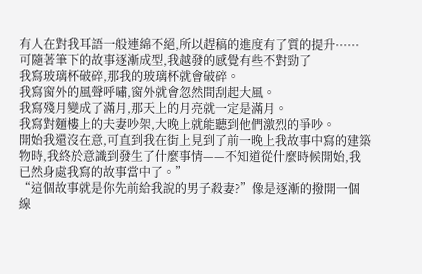有人在對我耳語一般連綿不絕,所以趕稿的進度有了質的提升······
可隨著筆下的故事逐漸成型,我越發的感覺有些不對勁了
我寫玻璃杯破碎,那我的玻璃杯就會破碎。
我寫窗外的風聲呼嘯,窗外就會忽然間刮起大風。
我寫殘月變成了滿月,那天上的月亮就一定是滿月。
我寫對麵樓上的夫妻吵架,大晚上就能聽到他們激烈的爭吵。
開始我還沒在意,可直到我在街上見到了前一晚上我故事中寫的建築物時,我終於意識到發生了什麼事情——不知道從什麼時候開始,我已然身處我寫的故事當中了。”
“這個故事就是你先前給我說的男子殺妻?”像是逐漸的撥開一個線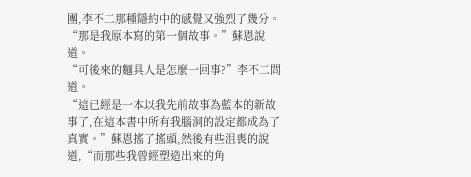團,李不二那種隱約中的感覺又強烈了幾分。
“那是我原本寫的第一個故事。”蘇恩說道。
“可後來的麵具人是怎麼一回事?”李不二問道。
“這已經是一本以我先前故事為藍本的新故事了,在這本書中所有我腦洞的設定都成為了真實。”蘇恩搖了搖頭,然後有些沮喪的說道,“而那些我曾經塑造出來的角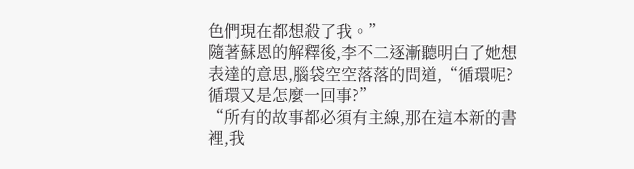色們現在都想殺了我。”
隨著蘇恩的解釋後,李不二逐漸聽明白了她想表達的意思,腦袋空空落落的問道,“循環呢?循環又是怎麼一回事?”
“所有的故事都必須有主線,那在這本新的書裡,我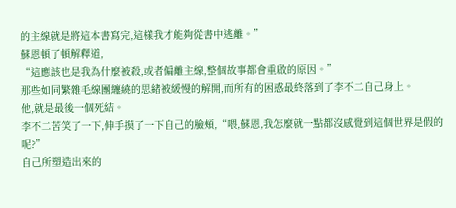的主線就是將這本書寫完,這樣我才能夠從書中逃離。”
蘇恩頓了頓解釋道,
“這應該也是我為什麼被殺,或者偏離主線,整個故事都會重啟的原因。”
那些如同繁雜毛線團纏繞的思緒被緩慢的解開,而所有的困惑最終落到了李不二自己身上。
他,就是最後一個死結。
李不二苦笑了一下,伸手摸了一下自己的臉頰,“喂,蘇恩,我怎麼就一點都沒感覺到這個世界是假的呢?”
自己所塑造出來的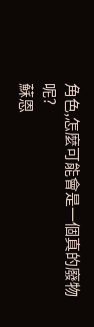角色,怎麼可能會是一個真的廢物呢?
蘇恩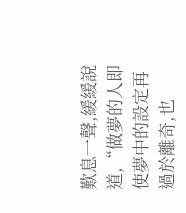歎息一聲,緩緩說道,“做夢的人即使夢中的設定再過於離奇,也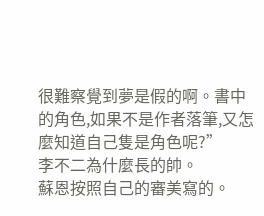很難察覺到夢是假的啊。書中的角色,如果不是作者落筆,又怎麼知道自己隻是角色呢?”
李不二為什麼長的帥。
蘇恩按照自己的審美寫的。